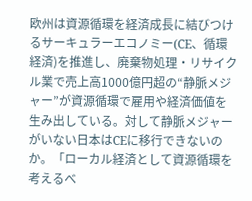欧州は資源循環を経済成長に結びつけるサーキュラーエコノミー(CE、循環経済)を推進し、廃棄物処理・リサイクル業で売上高1000億円超の“静脈メジャー”が資源循環で雇用や経済価値を生み出している。対して静脈メジャーがいない日本はCEに移行できないのか。「ローカル経済として資源循環を考えるべ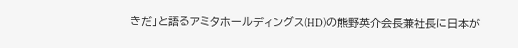きだ」と語るアミタホールディングス(HD)の熊野英介会長兼社長に日本が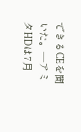できるCEを聞いた。―アミタHDは7月